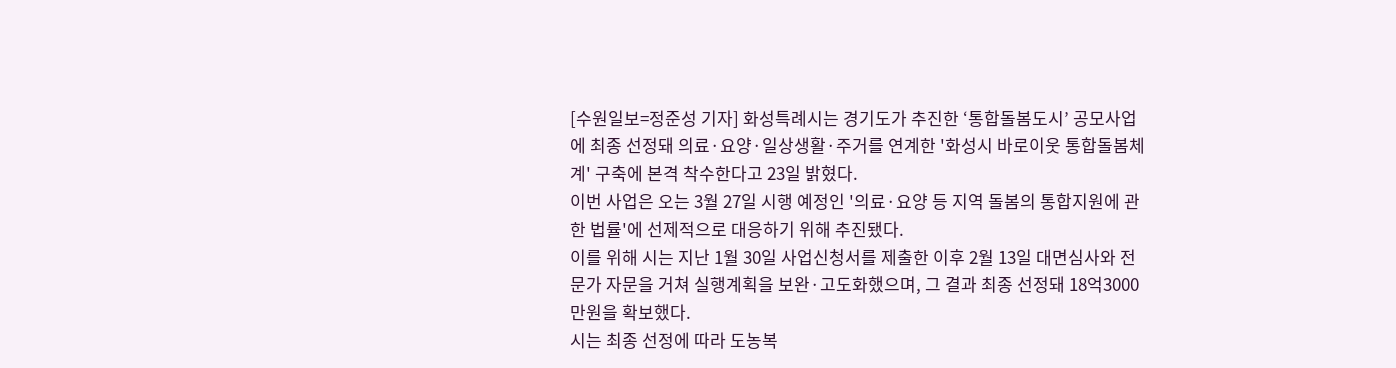[수원일보=정준성 기자] 화성특례시는 경기도가 추진한 ‘통합돌봄도시’ 공모사업에 최종 선정돼 의료·요양·일상생활·주거를 연계한 '화성시 바로이웃 통합돌봄체계' 구축에 본격 착수한다고 23일 밝혔다.
이번 사업은 오는 3월 27일 시행 예정인 '의료·요양 등 지역 돌봄의 통합지원에 관한 법률'에 선제적으로 대응하기 위해 추진됐다.
이를 위해 시는 지난 1월 30일 사업신청서를 제출한 이후 2월 13일 대면심사와 전문가 자문을 거쳐 실행계획을 보완·고도화했으며, 그 결과 최종 선정돼 18억3000만원을 확보했다.
시는 최종 선정에 따라 도농복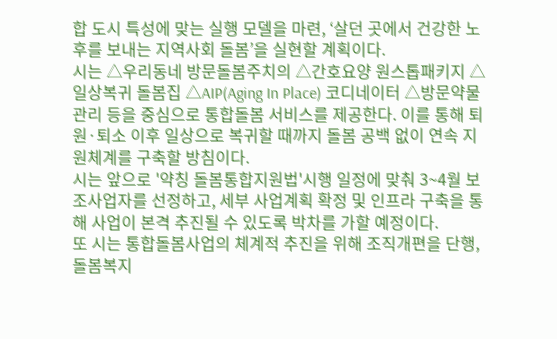합 도시 특성에 맞는 실행 모델을 마련, ‘살던 곳에서 건강한 노후를 보내는 지역사회 돌봄’을 실현할 계획이다.
시는 △우리동네 방문돌봄주치의 △간호요양 원스톱패키지 △일상복귀 돌봄집 △AIP(Aging In Place) 코디네이터 △방문약물관리 등을 중심으로 통합돌봄 서비스를 제공한다. 이를 통해 퇴원·퇴소 이후 일상으로 복귀할 때까지 돌봄 공백 없이 연속 지원체계를 구축할 방침이다.
시는 앞으로 '약칭 돌봄통합지원법'시행 일정에 맞춰 3~4월 보조사업자를 선정하고, 세부 사업계획 확정 및 인프라 구축을 통해 사업이 본격 추진될 수 있도록 박차를 가할 예정이다.
또 시는 통합돌봄사업의 체계적 추진을 위해 조직개편을 단행, 돌봄복지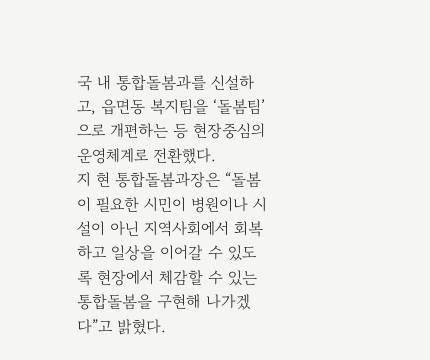국 내 통합돌봄과를 신설하고, 읍면동 복지팀을 ‘돌봄팀’으로 개편하는 등 현장중심의 운영체계로 전환했다.
지 현 통합돌봄과장은 “돌봄이 필요한 시민이 병원이나 시설이 아닌 지역사회에서 회복하고 일상을 이어갈 수 있도록 현장에서 체감할 수 있는 통합돌봄을 구현해 나가겠다”고 밝혔다.